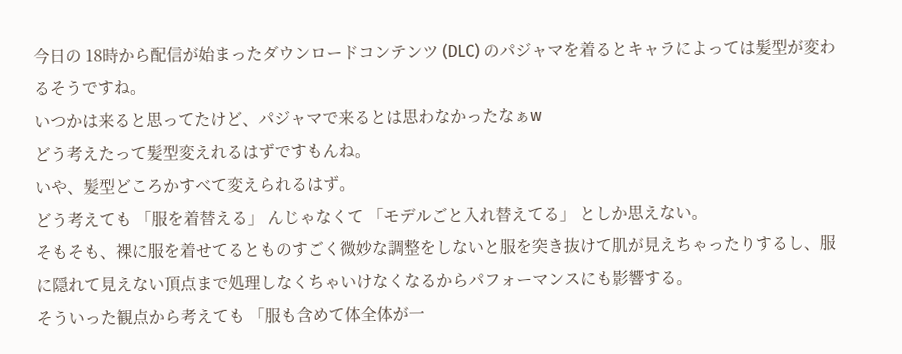今日の 18時から配信が始まったダウンロードコンテンツ (DLC) のパジャマを着るとキャラによっては髪型が変わるそうですね。
いつかは来ると思ってたけど、パジャマで来るとは思わなかったなぁw
どう考えたって髪型変えれるはずですもんね。
いや、髪型どころかすべて変えられるはず。
どう考えても 「服を着替える」 んじゃなくて 「モデルごと入れ替えてる」 としか思えない。
そもそも、裸に服を着せてるとものすごく微妙な調整をしないと服を突き抜けて肌が見えちゃったりするし、服に隠れて見えない頂点まで処理しなくちゃいけなくなるからパフォーマンスにも影響する。
そういった観点から考えても 「服も含めて体全体が一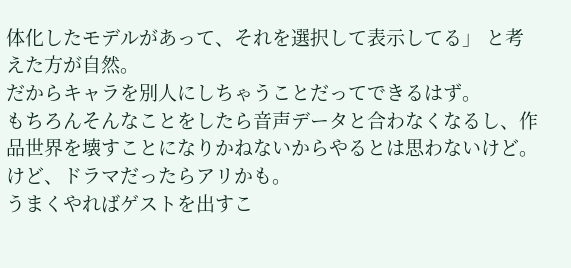体化したモデルがあって、それを選択して表示してる」 と考えた方が自然。
だからキャラを別人にしちゃうことだってできるはず。
もちろんそんなことをしたら音声データと合わなくなるし、作品世界を壊すことになりかねないからやるとは思わないけど。
けど、ドラマだったらアリかも。
うまくやればゲストを出すこ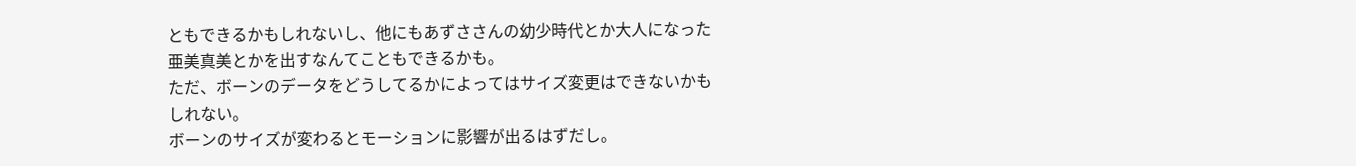ともできるかもしれないし、他にもあずささんの幼少時代とか大人になった亜美真美とかを出すなんてこともできるかも。
ただ、ボーンのデータをどうしてるかによってはサイズ変更はできないかもしれない。
ボーンのサイズが変わるとモーションに影響が出るはずだし。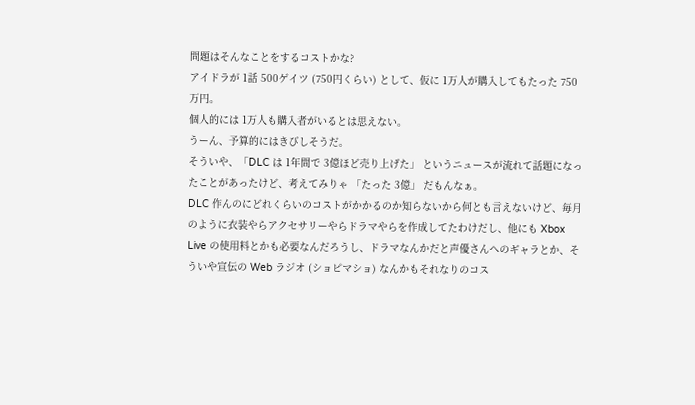問題はそんなことをするコストかな?
アイドラが 1話 500ゲイツ (750円くらい) として、仮に 1万人が購入してもたった 750万円。
個人的には 1万人も購入者がいるとは思えない。
うーん、予算的にはきびしそうだ。
そういや、「DLC は 1年間で 3億ほど売り上げた」 というニュースが流れて話題になったことがあったけど、考えてみりゃ 「たった 3億」 だもんなぁ。
DLC 作んのにどれくらいのコストがかかるのか知らないから何とも言えないけど、毎月のように衣装やらアクセサリーやらドラマやらを作成してたわけだし、他にも Xbox Live の使用料とかも必要なんだろうし、ドラマなんかだと声優さんへのギャラとか、そういや宣伝の Web ラジオ (ショピマショ) なんかもそれなりのコス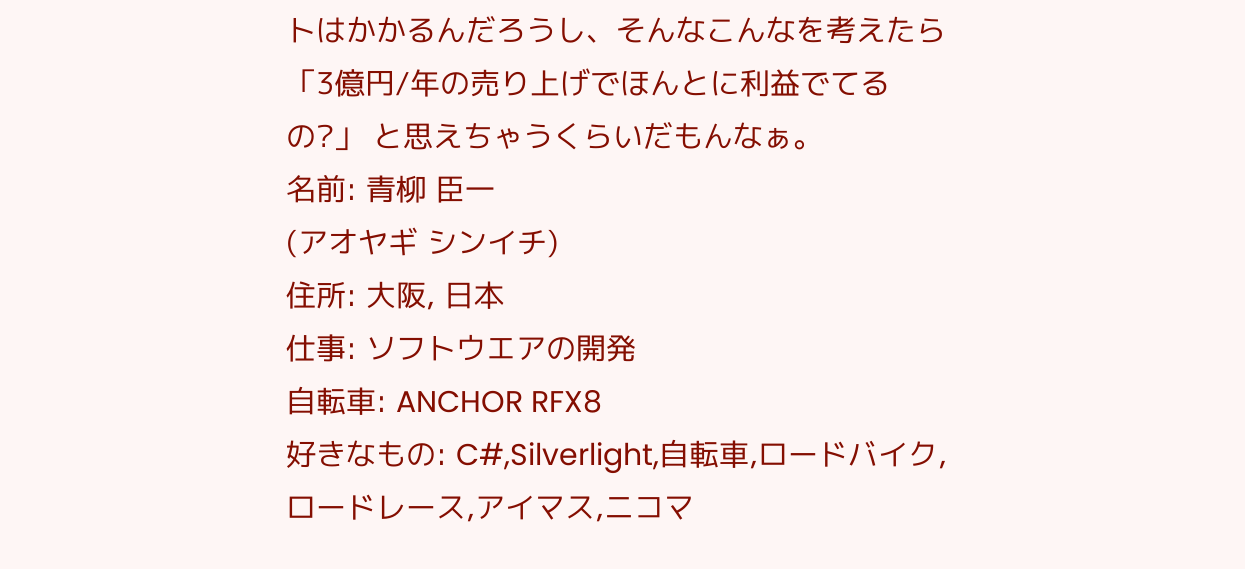トはかかるんだろうし、そんなこんなを考えたら 「3億円/年の売り上げでほんとに利益でてるの?」 と思えちゃうくらいだもんなぁ。
名前: 青柳 臣一
(アオヤギ シンイチ)
住所: 大阪, 日本
仕事: ソフトウエアの開発
自転車: ANCHOR RFX8
好きなもの: C#,Silverlight,自転車,ロードバイク,ロードレース,アイマス,ニコマ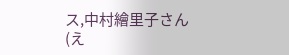ス,中村繪里子さん(え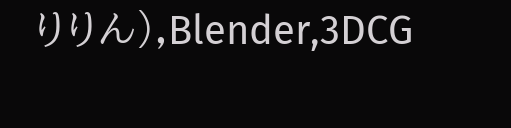りりん),Blender,3DCG